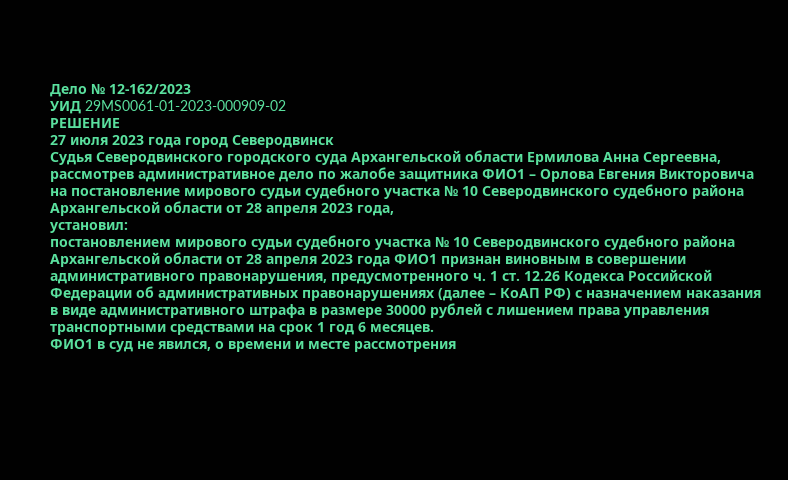Дело № 12-162/2023
УИД 29MS0061-01-2023-000909-02
РЕШЕНИЕ
27 июля 2023 года город Северодвинск
Судья Северодвинского городского суда Архангельской области Ермилова Анна Сергеевна, рассмотрев административное дело по жалобе защитника ФИО1 – Орлова Евгения Викторовича на постановление мирового судьи судебного участка № 10 Северодвинского судебного района Архангельской области от 28 апреля 2023 года,
установил:
постановлением мирового судьи судебного участка № 10 Северодвинского судебного района Архангельской области от 28 апреля 2023 года ФИО1 признан виновным в совершении административного правонарушения, предусмотренного ч. 1 ст. 12.26 Кодекса Российской Федерации об административных правонарушениях (далее – КоАП РФ) с назначением наказания в виде административного штрафа в размере 30000 рублей с лишением права управления транспортными средствами на срок 1 год 6 месяцев.
ФИО1 в суд не явился, о времени и месте рассмотрения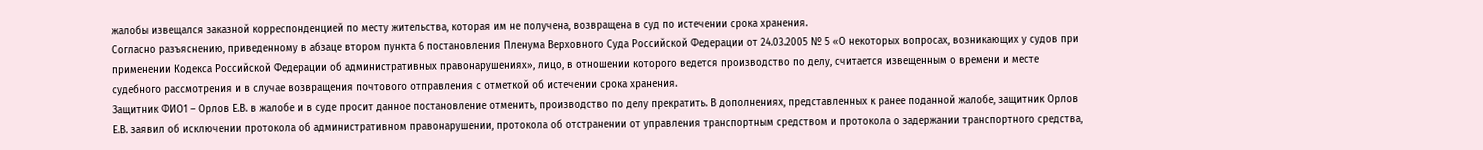жалобы извещался заказной корреспонденцией по месту жительства, которая им не получена, возвращена в суд по истечении срока хранения.
Согласно разъяснению, приведенному в абзаце втором пункта 6 постановления Пленума Верховного Суда Российской Федерации от 24.03.2005 № 5 «О некоторых вопросах, возникающих у судов при применении Кодекса Российской Федерации об административных правонарушениях», лицо, в отношении которого ведется производство по делу, считается извещенным о времени и месте судебного рассмотрения и в случае возвращения почтового отправления с отметкой об истечении срока хранения.
Защитник ФИО1 – Орлов Е.В. в жалобе и в суде просит данное постановление отменить, производство по делу прекратить. В дополнениях, представленных к ранее поданной жалобе, защитник Орлов Е.В. заявил об исключении протокола об административном правонарушении, протокола об отстранении от управления транспортным средством и протокола о задержании транспортного средства,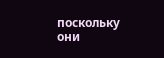поскольку они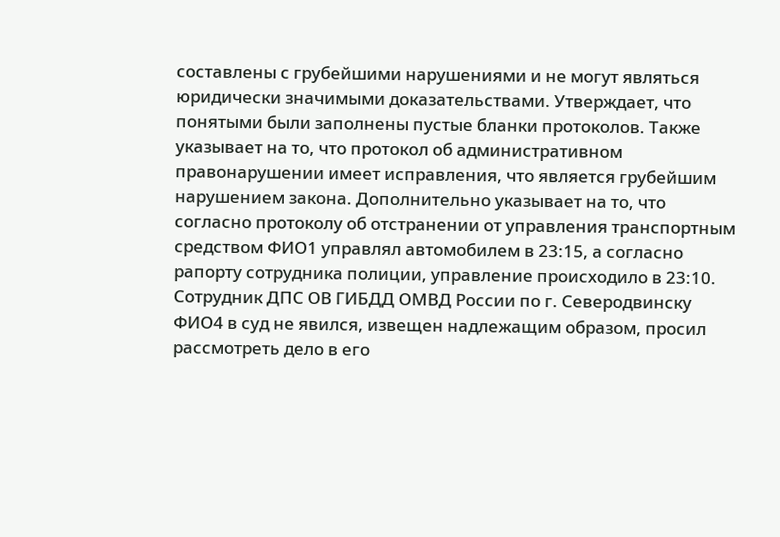составлены с грубейшими нарушениями и не могут являться юридически значимыми доказательствами. Утверждает, что понятыми были заполнены пустые бланки протоколов. Также указывает на то, что протокол об административном правонарушении имеет исправления, что является грубейшим нарушением закона. Дополнительно указывает на то, что согласно протоколу об отстранении от управления транспортным средством ФИО1 управлял автомобилем в 23:15, а согласно рапорту сотрудника полиции, управление происходило в 23:10.
Сотрудник ДПС ОВ ГИБДД ОМВД России по г. Северодвинску ФИО4 в суд не явился, извещен надлежащим образом, просил рассмотреть дело в его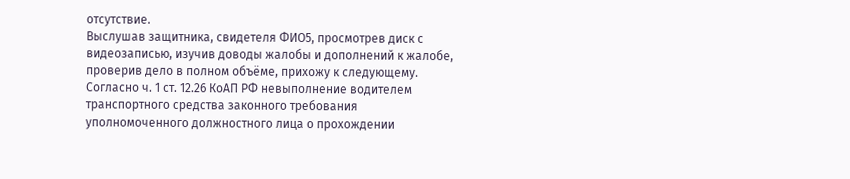отсутствие.
Выслушав защитника, свидетеля ФИО5, просмотрев диск с видеозаписью, изучив доводы жалобы и дополнений к жалобе, проверив дело в полном объёме, прихожу к следующему.
Согласно ч. 1 ст. 12.26 КоАП РФ невыполнение водителем транспортного средства законного требования уполномоченного должностного лица о прохождении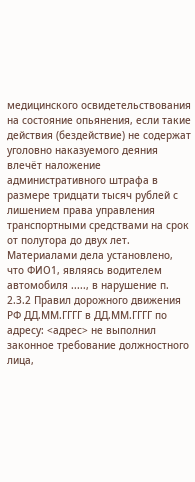медицинского освидетельствования на состояние опьянения, если такие действия (бездействие) не содержат уголовно наказуемого деяния влечёт наложение административного штрафа в размере тридцати тысяч рублей с лишением права управления транспортными средствами на срок от полутора до двух лет.
Материалами дела установлено, что ФИО1, являясь водителем автомобиля ....., в нарушение п. 2.3.2 Правил дорожного движения РФ ДД.ММ.ГГГГ в ДД.ММ.ГГГГ по адресу: <адрес> не выполнил законное требование должностного лица,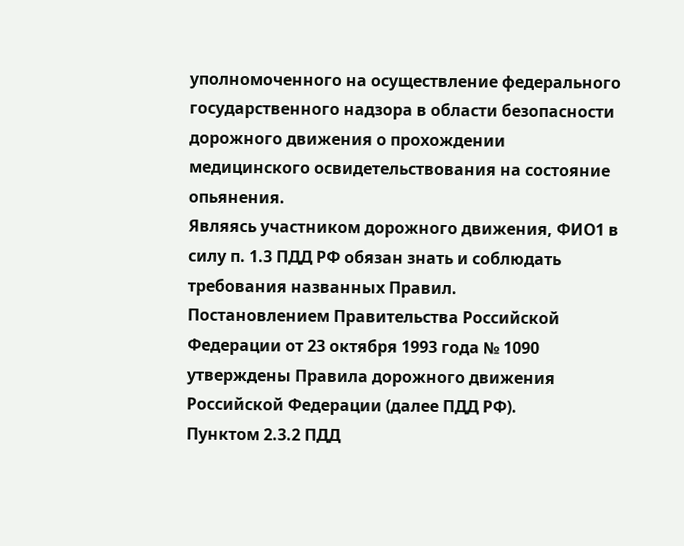уполномоченного на осуществление федерального государственного надзора в области безопасности дорожного движения о прохождении медицинского освидетельствования на состояние опьянения.
Являясь участником дорожного движения, ФИО1 в силу п. 1.3 ПДД РФ обязан знать и соблюдать требования названных Правил.
Постановлением Правительства Российской Федерации от 23 октября 1993 года № 1090 утверждены Правила дорожного движения Российской Федерации (далее ПДД РФ).
Пунктом 2.3.2 ПДД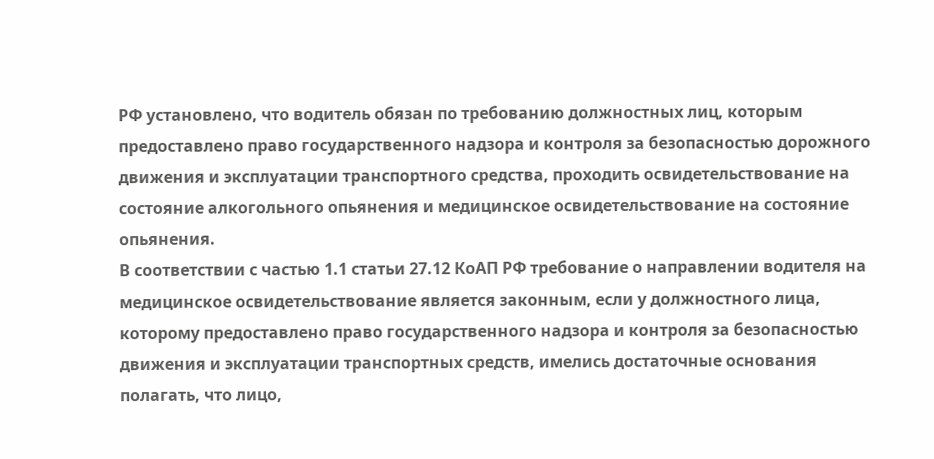РФ установлено, что водитель обязан по требованию должностных лиц, которым предоставлено право государственного надзора и контроля за безопасностью дорожного движения и эксплуатации транспортного средства, проходить освидетельствование на состояние алкогольного опьянения и медицинское освидетельствование на состояние опьянения.
В соответствии с частью 1.1 статьи 27.12 КоАП РФ требование о направлении водителя на медицинское освидетельствование является законным, если у должностного лица, которому предоставлено право государственного надзора и контроля за безопасностью движения и эксплуатации транспортных средств, имелись достаточные основания полагать, что лицо,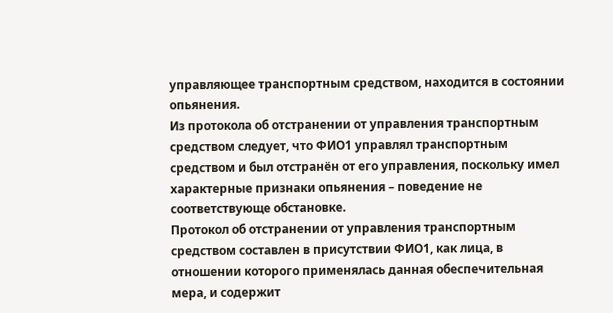управляющее транспортным средством, находится в состоянии опьянения.
Из протокола об отстранении от управления транспортным средством следует, что ФИО1 управлял транспортным средством и был отстранён от его управления, поскольку имел характерные признаки опьянения – поведение не соответствующе обстановке.
Протокол об отстранении от управления транспортным средством составлен в присутствии ФИО1, как лица, в отношении которого применялась данная обеспечительная мера, и содержит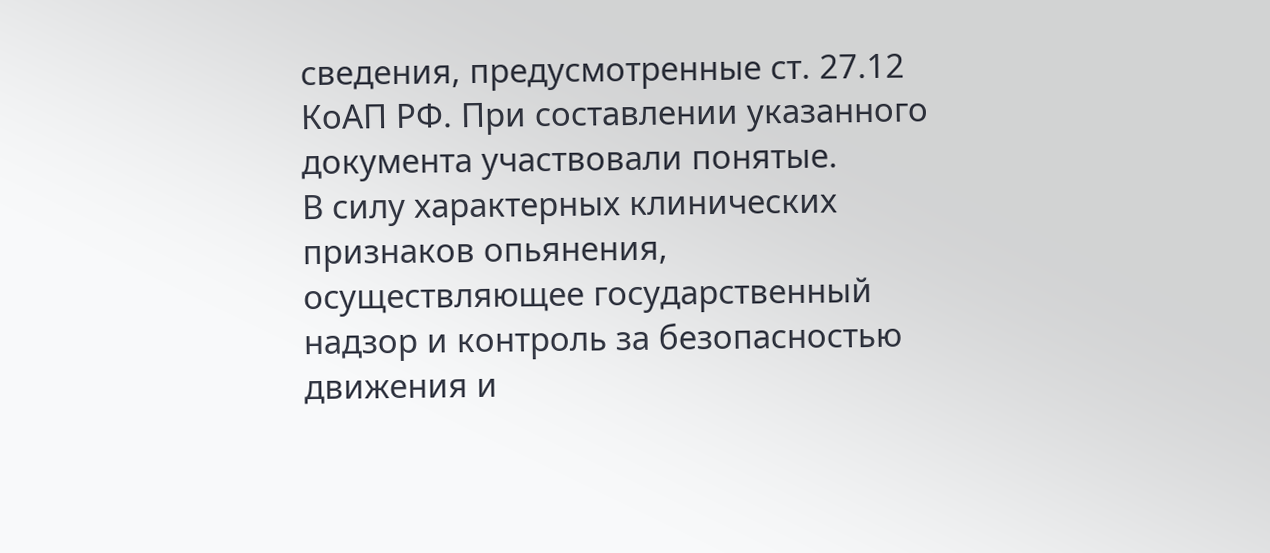сведения, предусмотренные ст. 27.12 КоАП РФ. При составлении указанного документа участвовали понятые.
В силу характерных клинических признаков опьянения, осуществляющее государственный надзор и контроль за безопасностью движения и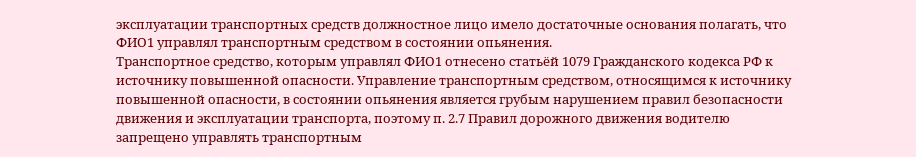эксплуатации транспортных средств должностное лицо имело достаточные основания полагать, что ФИО1 управлял транспортным средством в состоянии опьянения.
Транспортное средство, которым управлял ФИО1 отнесено статьёй 1079 Гражданского кодекса РФ к источнику повышенной опасности. Управление транспортным средством, относящимся к источнику повышенной опасности, в состоянии опьянения является грубым нарушением правил безопасности движения и эксплуатации транспорта, поэтому п. 2.7 Правил дорожного движения водителю запрещено управлять транспортным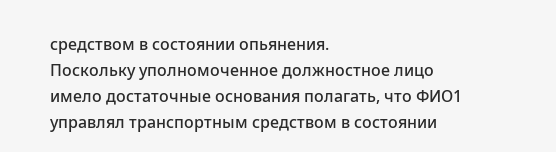средством в состоянии опьянения.
Поскольку уполномоченное должностное лицо имело достаточные основания полагать, что ФИО1 управлял транспортным средством в состоянии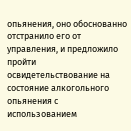опьянения, оно обоснованно отстранило его от управления, и предложило пройти освидетельствование на состояние алкогольного опьянения с использованием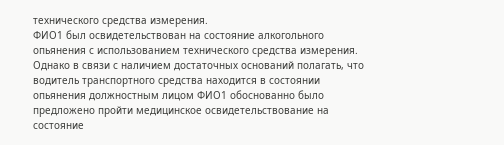технического средства измерения.
ФИО1 был освидетельствован на состояние алкогольного опьянения с использованием технического средства измерения.
Однако в связи с наличием достаточных оснований полагать, что водитель транспортного средства находится в состоянии опьянения должностным лицом ФИО1 обоснованно было предложено пройти медицинское освидетельствование на состояние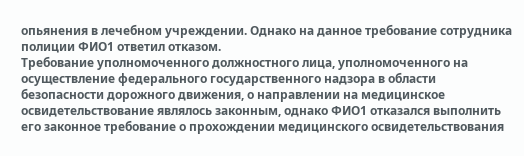опьянения в лечебном учреждении. Однако на данное требование сотрудника полиции ФИО1 ответил отказом.
Требование уполномоченного должностного лица, уполномоченного на осуществление федерального государственного надзора в области безопасности дорожного движения, о направлении на медицинское освидетельствование являлось законным, однако ФИО1 отказался выполнить его законное требование о прохождении медицинского освидетельствования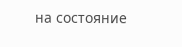на состояние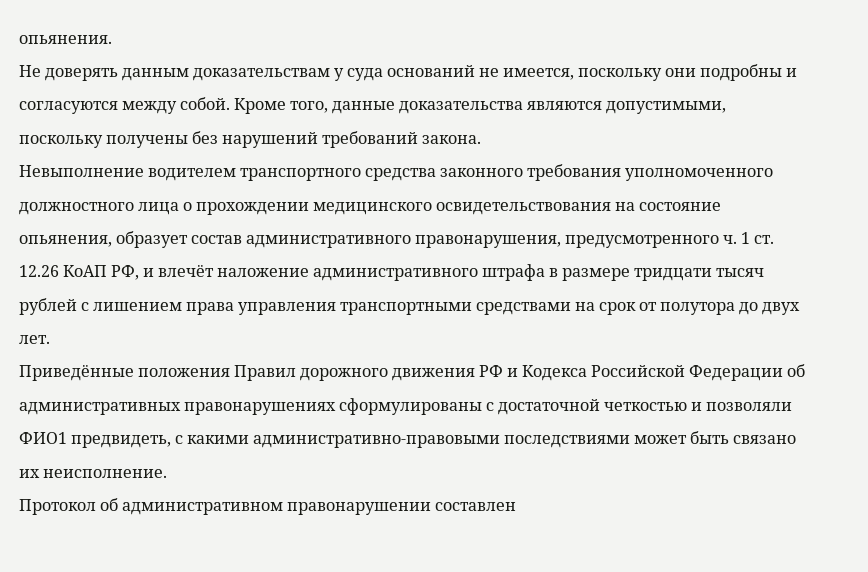опьянения.
Не доверять данным доказательствам у суда оснований не имеется, поскольку они подробны и согласуются между собой. Кроме того, данные доказательства являются допустимыми, поскольку получены без нарушений требований закона.
Невыполнение водителем транспортного средства законного требования уполномоченного должностного лица о прохождении медицинского освидетельствования на состояние опьянения, образует состав административного правонарушения, предусмотренного ч. 1 ст. 12.26 КоАП РФ, и влечёт наложение административного штрафа в размере тридцати тысяч рублей с лишением права управления транспортными средствами на срок от полутора до двух лет.
Приведённые положения Правил дорожного движения РФ и Кодекса Российской Федерации об административных правонарушениях сформулированы с достаточной четкостью и позволяли ФИО1 предвидеть, с какими административно-правовыми последствиями может быть связано их неисполнение.
Протокол об административном правонарушении составлен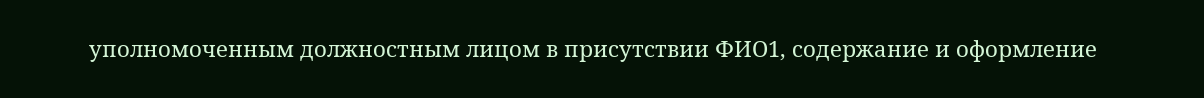уполномоченным должностным лицом в присутствии ФИО1, содержание и оформление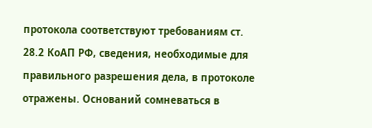протокола соответствуют требованиям ст. 28.2 КоАП РФ, сведения, необходимые для правильного разрешения дела, в протоколе отражены. Оснований сомневаться в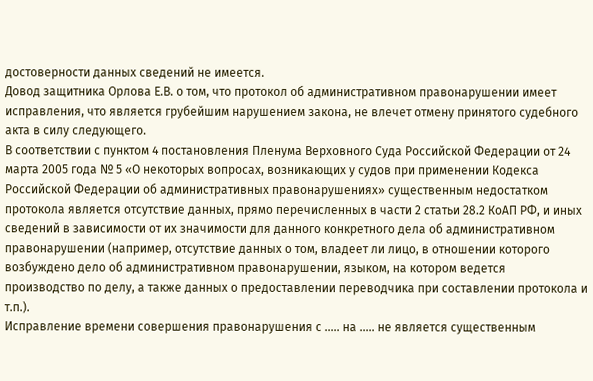достоверности данных сведений не имеется.
Довод защитника Орлова Е.В. о том, что протокол об административном правонарушении имеет исправления, что является грубейшим нарушением закона, не влечет отмену принятого судебного акта в силу следующего.
В соответствии с пунктом 4 постановления Пленума Верховного Суда Российской Федерации от 24 марта 2005 года № 5 «О некоторых вопросах, возникающих у судов при применении Кодекса Российской Федерации об административных правонарушениях» существенным недостатком протокола является отсутствие данных, прямо перечисленных в части 2 статьи 28.2 КоАП РФ, и иных сведений в зависимости от их значимости для данного конкретного дела об административном правонарушении (например, отсутствие данных о том, владеет ли лицо, в отношении которого возбуждено дело об административном правонарушении, языком, на котором ведется производство по делу, а также данных о предоставлении переводчика при составлении протокола и т.п.).
Исправление времени совершения правонарушения с ..... на ..... не является существенным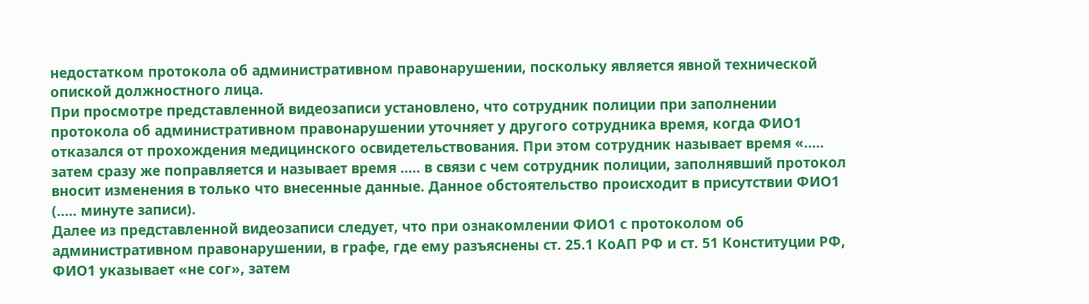недостатком протокола об административном правонарушении, поскольку является явной технической опиской должностного лица.
При просмотре представленной видеозаписи установлено, что сотрудник полиции при заполнении протокола об административном правонарушении уточняет у другого сотрудника время, когда ФИО1 отказался от прохождения медицинского освидетельствования. При этом сотрудник называет время «..... затем сразу же поправляется и называет время ..... в связи с чем сотрудник полиции, заполнявший протокол вносит изменения в только что внесенные данные. Данное обстоятельство происходит в присутствии ФИО1 (..... минуте записи).
Далее из представленной видеозаписи следует, что при ознакомлении ФИО1 с протоколом об административном правонарушении, в графе, где ему разъяснены ст. 25.1 КоАП РФ и ст. 51 Конституции РФ, ФИО1 указывает «не сог», затем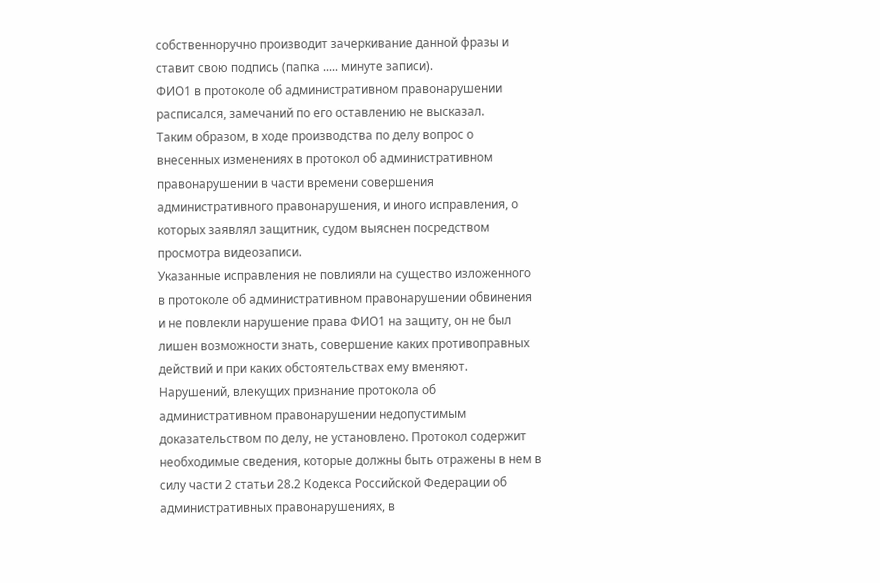собственноручно производит зачеркивание данной фразы и ставит свою подпись (папка ..... минуте записи).
ФИО1 в протоколе об административном правонарушении расписался, замечаний по его оставлению не высказал.
Таким образом, в ходе производства по делу вопрос о внесенных изменениях в протокол об административном правонарушении в части времени совершения административного правонарушения, и иного исправления, о которых заявлял защитник, судом выяснен посредством просмотра видеозаписи.
Указанные исправления не повлияли на существо изложенного в протоколе об административном правонарушении обвинения и не повлекли нарушение права ФИО1 на защиту, он не был лишен возможности знать, совершение каких противоправных действий и при каких обстоятельствах ему вменяют.
Нарушений, влекущих признание протокола об административном правонарушении недопустимым доказательством по делу, не установлено. Протокол содержит необходимые сведения, которые должны быть отражены в нем в силу части 2 статьи 28.2 Кодекса Российской Федерации об административных правонарушениях, в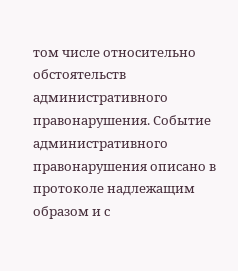том числе относительно обстоятельств административного правонарушения. Событие административного правонарушения описано в протоколе надлежащим образом и с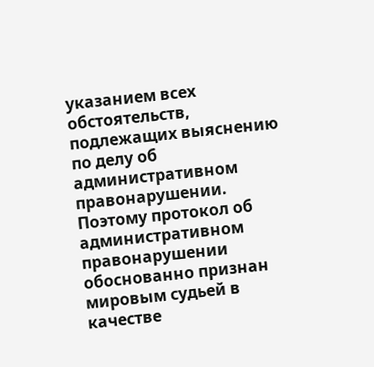указанием всех обстоятельств, подлежащих выяснению по делу об административном правонарушении.
Поэтому протокол об административном правонарушении обоснованно признан мировым судьей в качестве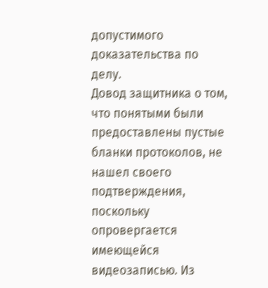допустимого доказательства по делу.
Довод защитника о том, что понятыми были предоставлены пустые бланки протоколов, не нашел своего подтверждения, поскольку опровергается имеющейся видеозаписью. Из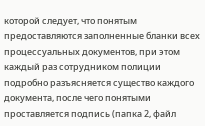которой следует, что понятым предоставляются заполненные бланки всех процессуальных документов, при этом каждый раз сотрудником полиции подробно разъясняется существо каждого документа, после чего понятыми проставляется подпись (папка 2, файл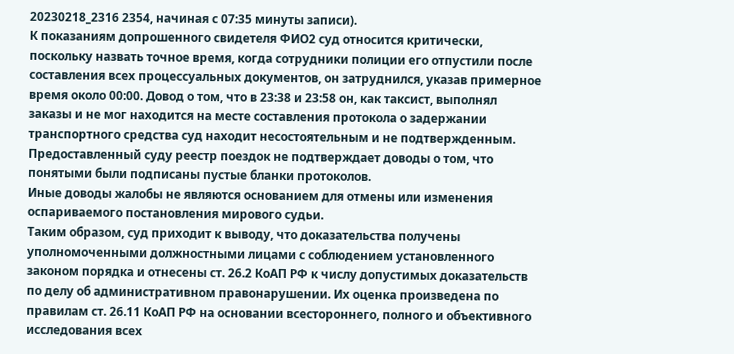20230218_2316 2354, начиная с 07:35 минуты записи).
К показаниям допрошенного свидетеля ФИО2 суд относится критически, поскольку назвать точное время, когда сотрудники полиции его отпустили после составления всех процессуальных документов, он затруднился, указав примерное время около 00:00. Довод о том, что в 23:38 и 23:58 он, как таксист, выполнял заказы и не мог находится на месте составления протокола о задержании транспортного средства суд находит несостоятельным и не подтвержденным. Предоставленный суду реестр поездок не подтверждает доводы о том, что понятыми были подписаны пустые бланки протоколов.
Иные доводы жалобы не являются основанием для отмены или изменения оспариваемого постановления мирового судьи.
Таким образом, суд приходит к выводу, что доказательства получены уполномоченными должностными лицами с соблюдением установленного законом порядка и отнесены ст. 26.2 КоАП РФ к числу допустимых доказательств по делу об административном правонарушении. Их оценка произведена по правилам ст. 26.11 КоАП РФ на основании всестороннего, полного и объективного исследования всех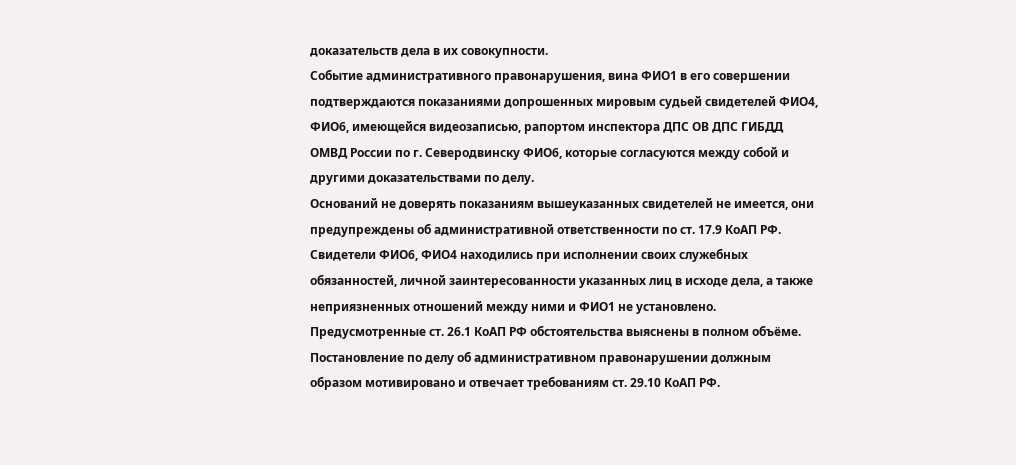доказательств дела в их совокупности.
Событие административного правонарушения, вина ФИО1 в его совершении подтверждаются показаниями допрошенных мировым судьей свидетелей ФИО4, ФИО6, имеющейся видеозаписью, рапортом инспектора ДПС ОВ ДПС ГИБДД ОМВД России по г. Северодвинску ФИО6, которые согласуются между собой и другими доказательствами по делу.
Оснований не доверять показаниям вышеуказанных свидетелей не имеется, они предупреждены об административной ответственности по ст. 17.9 КоАП РФ. Свидетели ФИО6, ФИО4 находились при исполнении своих служебных обязанностей, личной заинтересованности указанных лиц в исходе дела, а также неприязненных отношений между ними и ФИО1 не установлено.
Предусмотренные ст. 26.1 КоАП РФ обстоятельства выяснены в полном объёме.
Постановление по делу об административном правонарушении должным образом мотивировано и отвечает требованиям ст. 29.10 КоАП РФ.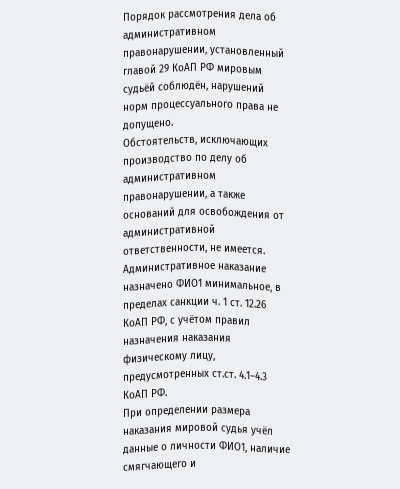Порядок рассмотрения дела об административном правонарушении, установленный главой 29 КоАП РФ мировым судьёй соблюдён, нарушений норм процессуального права не допущено.
Обстоятельств, исключающих производство по делу об административном правонарушении, а также оснований для освобождения от административной ответственности, не имеется.
Административное наказание назначено ФИО1 минимальное, в пределах санкции ч. 1 ст. 12.26 КоАП РФ, с учётом правил назначения наказания физическому лицу, предусмотренных ст.ст. 4.1–4.3 КоАП РФ.
При определении размера наказания мировой судья учёл данные о личности ФИО1, наличие смягчающего и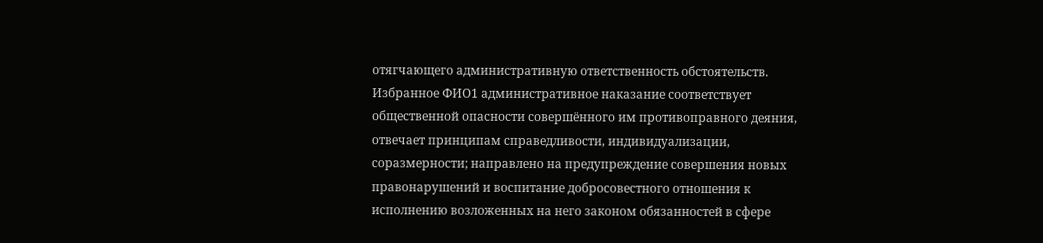отягчающего административную ответственность обстоятельств.
Избранное ФИО1 административное наказание соответствует общественной опасности совершённого им противоправного деяния, отвечает принципам справедливости, индивидуализации, соразмерности; направлено на предупреждение совершения новых правонарушений и воспитание добросовестного отношения к исполнению возложенных на него законом обязанностей в сфере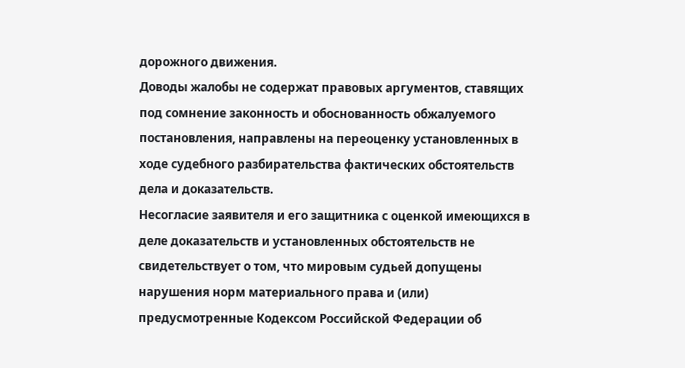дорожного движения.
Доводы жалобы не содержат правовых аргументов, ставящих под сомнение законность и обоснованность обжалуемого постановления, направлены на переоценку установленных в ходе судебного разбирательства фактических обстоятельств дела и доказательств.
Несогласие заявителя и его защитника с оценкой имеющихся в деле доказательств и установленных обстоятельств не свидетельствует о том, что мировым судьей допущены нарушения норм материального права и (или) предусмотренные Кодексом Российской Федерации об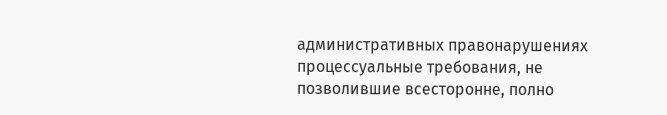административных правонарушениях процессуальные требования, не позволившие всесторонне, полно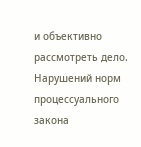и объективно рассмотреть дело.
Нарушений норм процессуального закона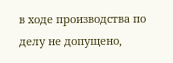в ходе производства по делу не допущено,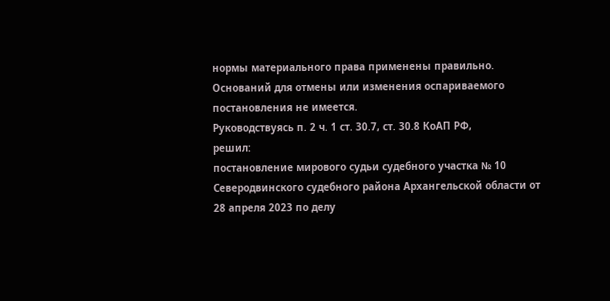нормы материального права применены правильно. Оснований для отмены или изменения оспариваемого постановления не имеется.
Руководствуясь п. 2 ч. 1 ст. 30.7, ст. 30.8 КоАП РФ,
решил:
постановление мирового судьи судебного участка № 10 Северодвинского судебного района Архангельской области от 28 апреля 2023 по делу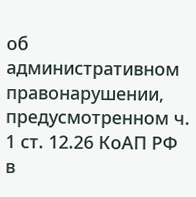об административном правонарушении, предусмотренном ч. 1 ст. 12.26 КоАП РФ в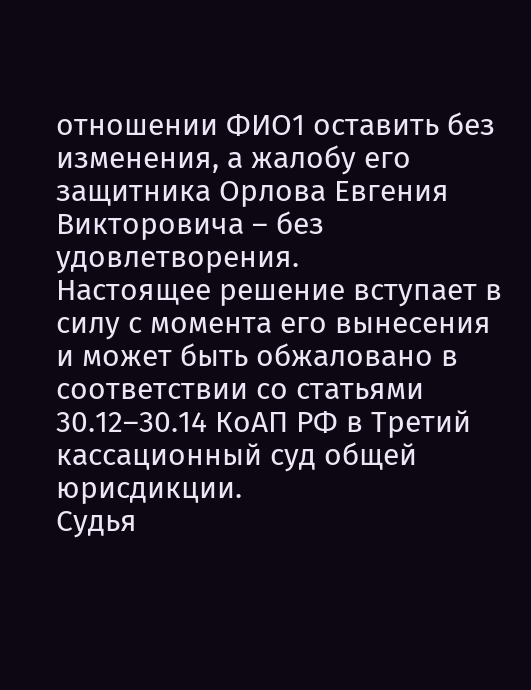отношении ФИО1 оставить без изменения, а жалобу его защитника Орлова Евгения Викторовича – без удовлетворения.
Настоящее решение вступает в силу с момента его вынесения и может быть обжаловано в соответствии со статьями 30.12–30.14 КоАП РФ в Третий кассационный суд общей юрисдикции.
Судья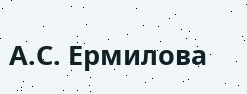А.С. Ермилова